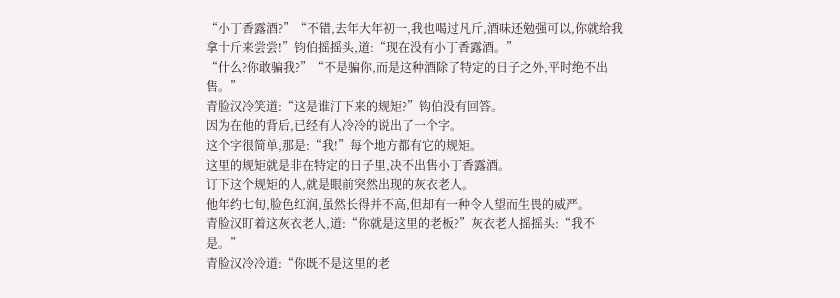“小丁香露酒?”“不错,去年大年初一,我也喝过凡斤,酒味还勉强可以,你就给我拿十斤来尝尝!”钧伯摇摇头,道:“现在没有小丁香露酒。”
“什么?你敢骗我?”“不是骗你,而是这种酒除了特定的日子之外,平时绝不出售。”
青脸汉冷笑道:“这是谁汀下来的规矩?”钩伯没有回答。
因为在他的背后,已经有人冷冷的说出了一个字。
这个字很简单,那是:“我!”每个地方都有它的规矩。
这里的规矩就是非在特定的日子里,决不出售小丁香露酒。
订下这个规矩的人,就是眼前突然出现的灰衣老人。
他年约七旬,脸色红润,虽然长得并不高,但却有一种令人望而生畏的威严。
青脸汉盯着这灰衣老人,道:“你就是这里的老板?”灰衣老人摇摇头:“我不是。”
青脸汉冷冷道:“你既不是这里的老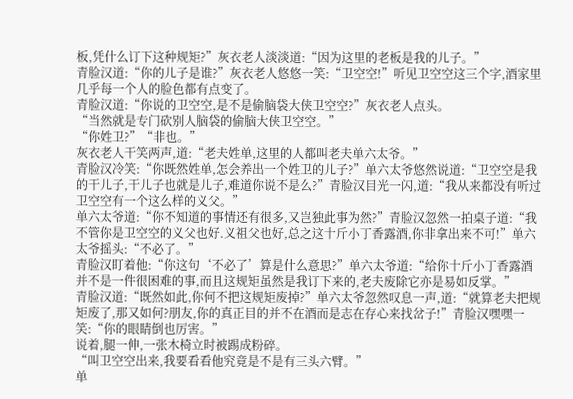板,凭什么订下这种规矩?”灰衣老人淡淡道:“因为这里的老板是我的儿子。”
青脸汉道:“你的儿子是谁?”灰衣老人悠悠一笑:“卫空空!”听见卫空空这三个字,酒家里几乎每一个人的脸色都有点变了。
青脸汉道:“你说的卫空空,是不是偷脑袋大侠卫空空?”灰衣老人点头。
“当然就是专门砍别人脑袋的偷脑大侠卫空空。”
“你姓卫?”“非也。”
灰衣老人干笑两声,道:“老夫姓单,这里的人都叫老夫单六太爷。”
青脸汉冷笑:“你既然姓单,怎会养出一个姓卫的儿子?”单六太爷悠然说道:“卫空空是我的干儿子,干儿子也就是儿子,难道你说不是么?”青脸汉目光一闪,道:“我从来都没有听过卫空空有一个这么样的义父。”
单六太爷道:“你不知道的事情还有很多,又岂独此事为然?”青脸汉忽然一拍桌子道:“我不管你是卫空空的义父也好.义祖父也好,总之这十斤小丁香露酒,你非拿出来不可!”单六太爷摇头:“不必了。”
青脸汉盯着他:“你这句‘不必了’算是什么意思?”单六太爷道:“给你十斤小丁香露酒并不是一件很困难的事,而且这规矩虽然是我订下来的,老夫废除它亦是易如反掌。”
青脸汉道:“既然如此,你何不把这规矩废掉?”单六太爷忽然叹息一声,道:“就算老夫把规矩废了,那又如何?朋友,你的真正目的并不在酒而是志在存心来找岔子!”青脸汉嘿嘿一笑:“你的眼睛倒也厉害。”
说着,腿一伸,一张木椅立时被踢成粉碎。
“叫卫空空出来,我要看看他究竟是不是有三头六臂。”
单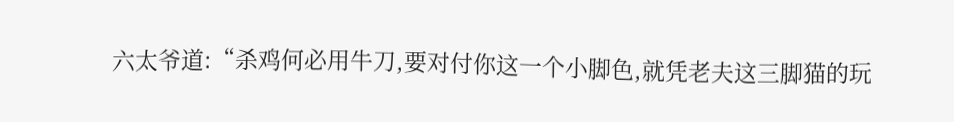六太爷道:“杀鸡何必用牛刀,要对付你这一个小脚色,就凭老夫这三脚猫的玩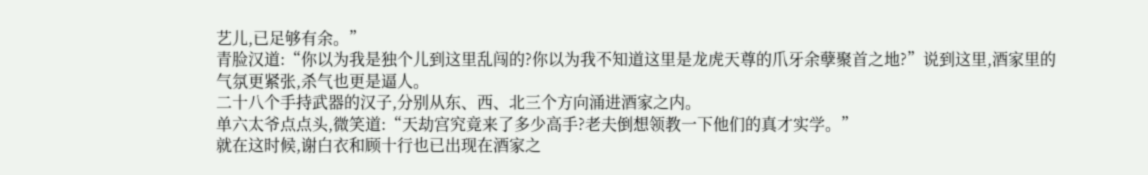艺儿,已足够有余。”
青脸汉道:“你以为我是独个儿到这里乱闯的?你以为我不知道这里是龙虎天尊的爪牙余孽聚首之地?”说到这里,酒家里的气氛更紧张,杀气也更是逼人。
二十八个手持武器的汉子,分别从东、西、北三个方向涌进酒家之内。
单六太爷点点头,微笑道:“天劫宫究竟来了多少高手?老夫倒想领教一下他们的真才实学。”
就在这时候,谢白衣和顾十行也已出现在酒家之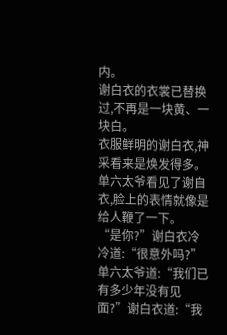内。
谢白衣的衣裳已替换过,不再是一块黄、一块白。
衣服鲜明的谢白衣,神采看来是焕发得多。
单六太爷看见了谢自衣,脸上的表情就像是给人鞭了一下。
“是你?”谢白衣冷冷道:“很意外吗?”单六太爷道:“我们已有多少年没有见面?”谢白衣道:“我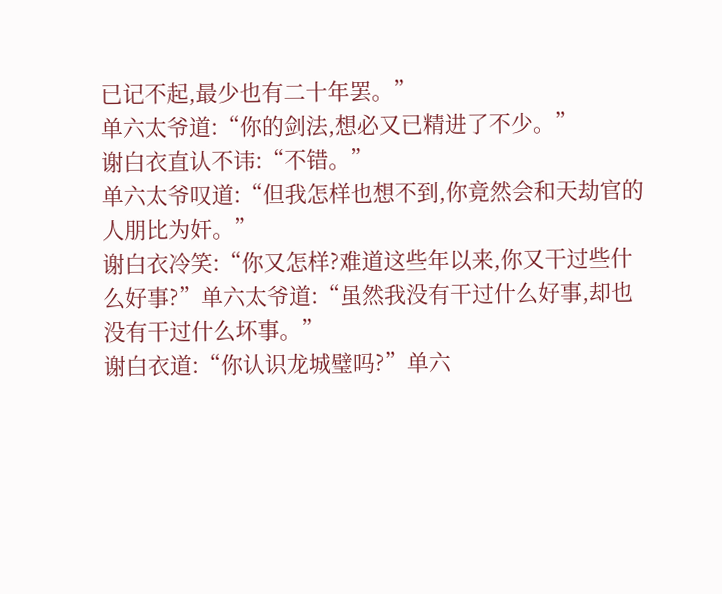已记不起,最少也有二十年罢。”
单六太爷道:“你的剑法,想必又已精进了不少。”
谢白衣直认不讳:“不错。”
单六太爷叹道:“但我怎样也想不到,你竟然会和天劫官的人朋比为奸。”
谢白衣冷笑:“你又怎样?难道这些年以来,你又干过些什么好事?”单六太爷道:“虽然我没有干过什么好事,却也没有干过什么坏事。”
谢白衣道:“你认识龙城璧吗?”单六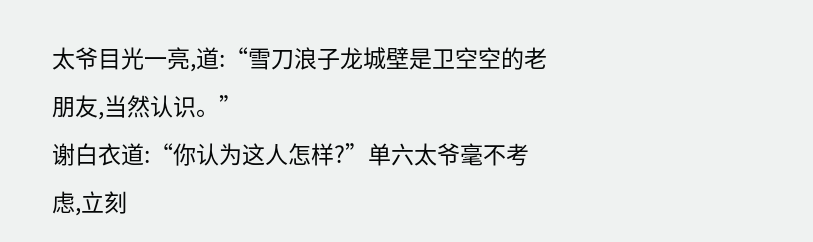太爷目光一亮,道:“雪刀浪子龙城壁是卫空空的老朋友,当然认识。”
谢白衣道:“你认为这人怎样?”单六太爷毫不考虑,立刻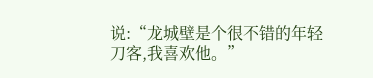说:“龙城壁是个很不错的年轻刀客,我喜欢他。”